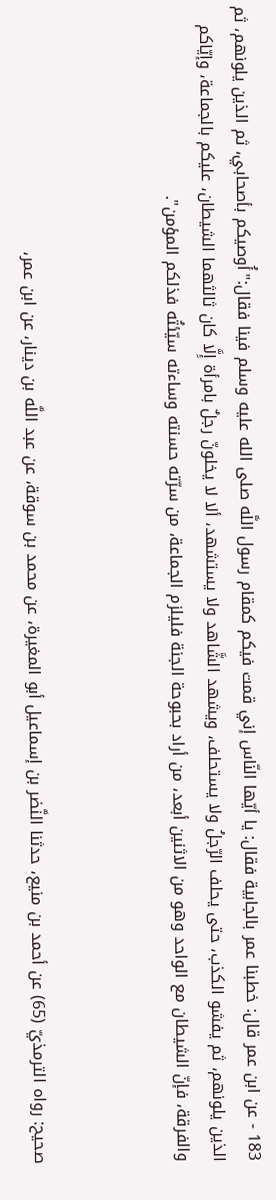183 - عن ابن عمر قال: خطبنا عمر بالجابية فقال: يا أيّها النّاس إني قمت فيكم كمقام رسول اللَّه صلى الله عليه وسلم فينا فقال:"أُوصيكم بأصحابي، ثم الذين يلونهم، ثم الذين يلونهم، ثم يفشو الكذب، حتى يحلف الرّجلُ ولا يستحلف، ويشهد الشَّاهد ولا يستشهد، ألا لا يخلونّ رجلٌ بامرأة إِلَّا كان ثالثهما الشيطان، عليكم بالجماعة، وإيّاكم والفرقة، فإنّ الشيطان مع الواحد وهو من الاثنين أبعد، من أراد بحبوحة الجنة فليلزم الجماعة، من سرّته حسنته وساءته سيّئتُه فذلكم المؤمن".



صحيح: رواه الترمذيّ (65) عن أحمد بن منيع، حدثنا النَّضر بن إسماعيل أبو المغيرة، عن محمد بن سوقة، عن عبد اللَّه بن دينار، عن ابن عمر،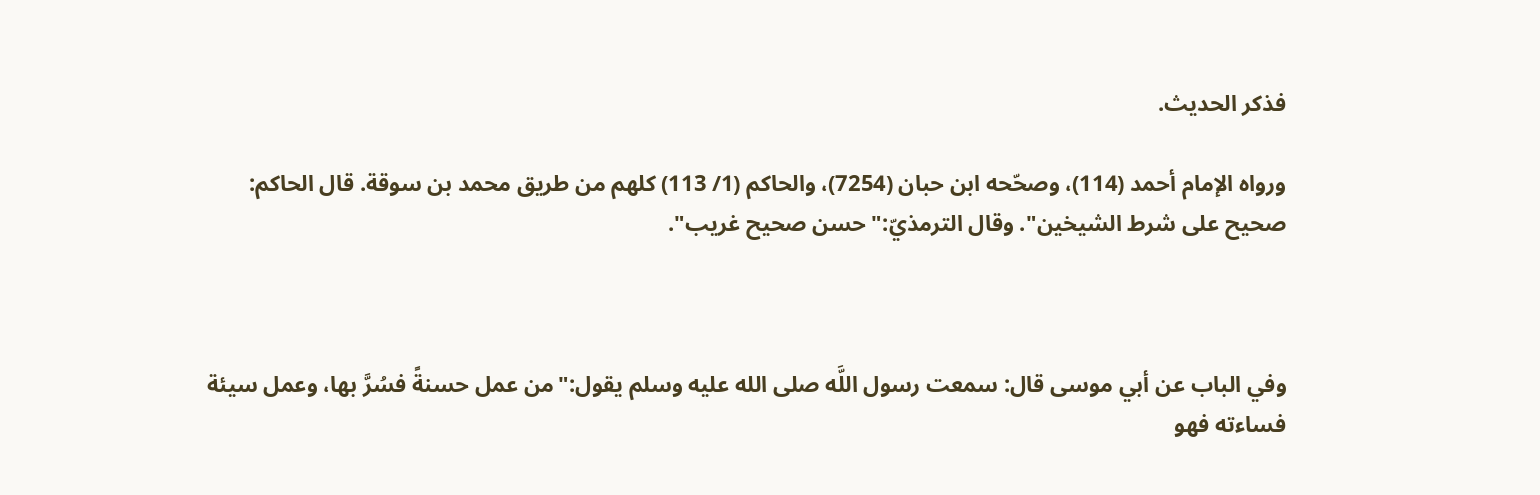فذكر الحديث.

ورواه الإمام أحمد (114)، وصحّحه ابن حبان (7254)، والحاكم (1/ 113) كلهم من طريق محمد بن سوقة. قال الحاكم: صحيح على شرط الشيخين". وقال الترمذيّ:"حسن صحيح غريب".



وفي الباب عن أبي موسى قال: سمعت رسول اللَّه صلى الله عليه وسلم يقول:"من عمل حسنةً فسُرَّ بها، وعمل سيئة فساءته فهو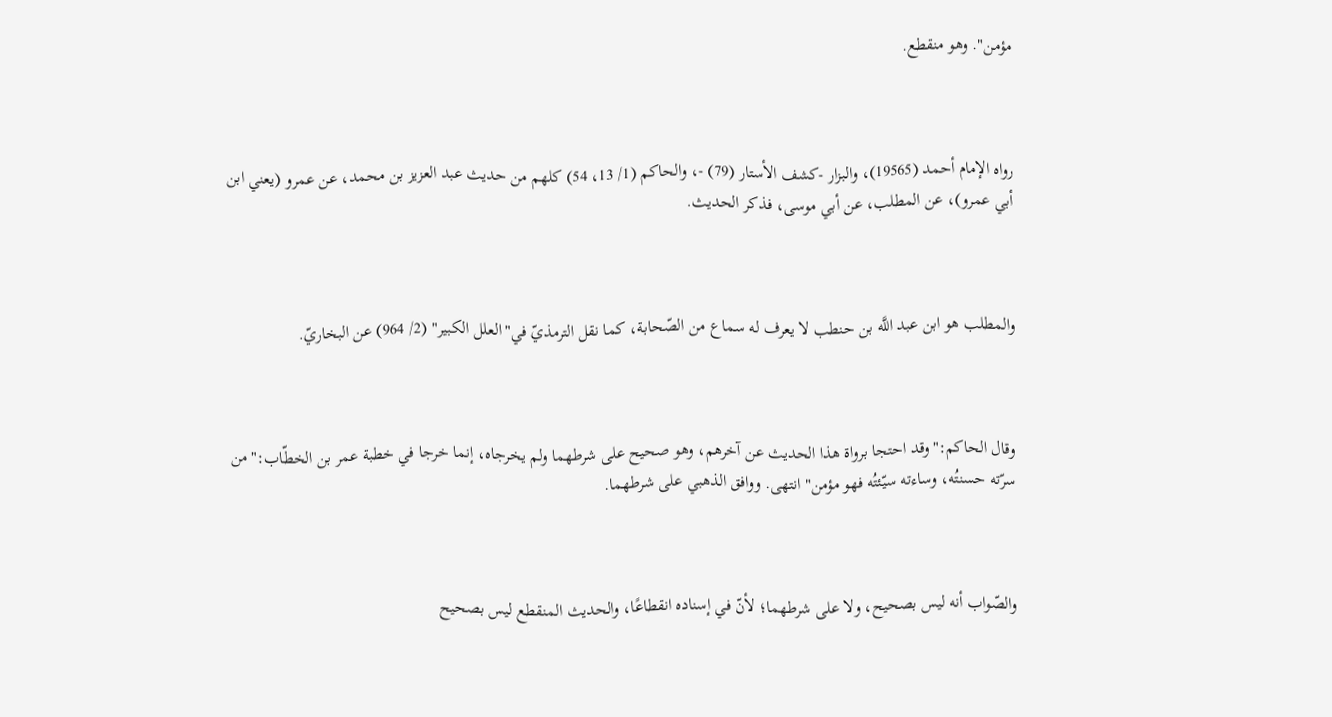مؤمن". وهو منقطع.



رواه الإمام أحمد (19565)، والبزار -كشف الأستار (79) -، والحاكم (1/ 13، 54) كلهم من حديث عبد العزيز بن محمد، عن عمرو (يعني ابن أبي عمرو)، عن المطلب، عن أبي موسى، فذكر الحديث.



والمطلب هو ابن عبد اللَّه بن حنطب لا يعرف له سماع من الصّحابة، كما نقل الترمذيّ في"العلل الكبير" (2/ 964) عن البخاريّ.



وقال الحاكم:"وقد احتجا برواة هذا الحديث عن آخرهم، وهو صحيح على شرطهما ولم يخرجاه، إنما خرجا في خطبة عمر بن الخطّاب:"من سرّته حسنتُه، وساءته سيّئتُه فهو مؤمن" انتهى. ووافق الذهبي على شرطهما.



والصّواب أنه ليس بصحيح، ولا على شرطهما؛ لأنّ في إسناده انقطاعًا، والحديث المنقطع ليس بصحيح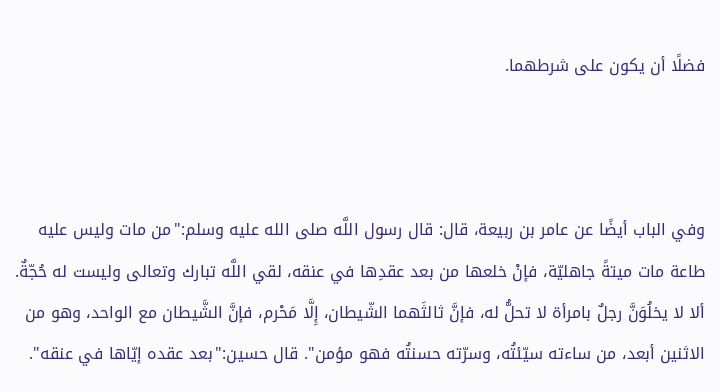فضلًا أن يكون على شرطهما.



وفي الباب أيضًا عن عامر بن ربيعة، قال: قال رسول اللَّه صلى الله عليه وسلم:"من مات وليس عليه طاعة مات ميتةً جاهليّة، فإنْ خلعها من بعد عقدِها في عنقه، لقي اللَّه تبارك وتعالى وليست له حُجّةٌ. ألا لا يخلُوَنَّ رجلٌ بامرأة لا تحلُّ له، فإنَّ ثالثَهما الشّيطان، إِلَّا مَحْرم، فإنَّ الشَّيطان مع الواحد، وهو من الاثنين أبعد، من ساءته سيّئتُه، وسرّته حسنتُه فهو مؤمن". قال حسين:"بعد عقده إيّاها في عنقه".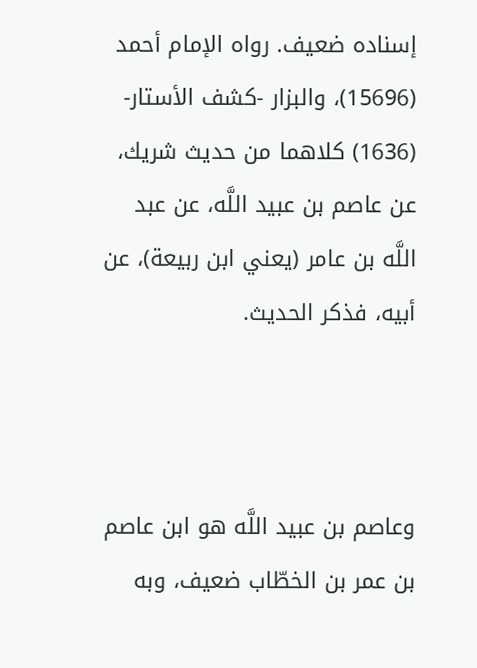إسناده ضعيف. رواه الإمام أحمد (15696)، والبزار -كشف الأستار- (1636) كلاهما من حديث شريك، عن عاصم بن عبيد اللَّه، عن عبد اللَّه بن عامر (يعني ابن ربيعة)، عن أبيه، فذكر الحديث.



وعاصم بن عبيد اللَّه هو ابن عاصم بن عمر بن الخطّاب ضعيف، وبه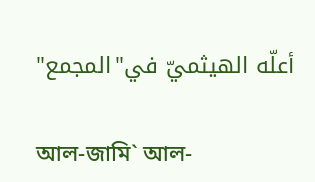أعلّه الهيثميّ في"المجمع"

আল-জামি` আল-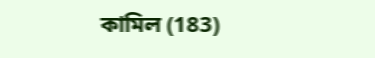কামিল (183)